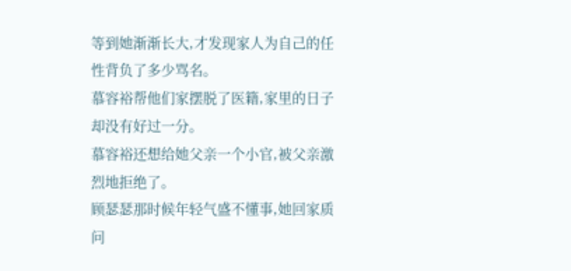等到她渐渐长大,才发现家人为自己的任性背负了多少骂名。
慕容裕帮他们家摆脱了医籍,家里的日子却没有好过一分。
慕容裕还想给她父亲一个小官,被父亲激烈地拒绝了。
顾瑟瑟那时候年轻气盛不懂事,她回家质问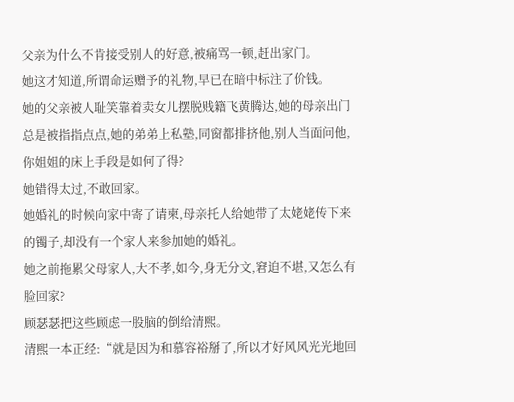父亲为什么不肯接受别人的好意,被痛骂一顿,赶出家门。
她这才知道,所谓命运赠予的礼物,早已在暗中标注了价钱。
她的父亲被人耻笑靠着卖女儿摆脱贱籍飞黄腾达,她的母亲出门总是被指指点点,她的弟弟上私塾,同窗都排挤他,别人当面问他,你姐姐的床上手段是如何了得?
她错得太过,不敢回家。
她婚礼的时候向家中寄了请柬,母亲托人给她带了太姥姥传下来的镯子,却没有一个家人来参加她的婚礼。
她之前拖累父母家人,大不孝,如今,身无分文,窘迫不堪,又怎么有脸回家?
顾瑟瑟把这些顾虑一股脑的倒给清熙。
清熙一本正经:“就是因为和慕容裕掰了,所以才好风风光光地回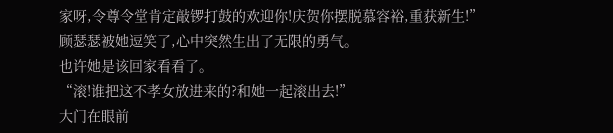家呀,令尊令堂肯定敲锣打鼓的欢迎你!庆贺你摆脱慕容裕,重获新生!”
顾瑟瑟被她逗笑了,心中突然生出了无限的勇气。
也许她是该回家看看了。
“滚!谁把这不孝女放进来的?和她一起滚出去!”
大门在眼前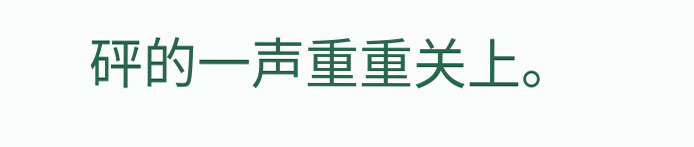砰的一声重重关上。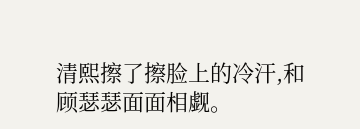清熙擦了擦脸上的冷汗,和顾瑟瑟面面相觑。